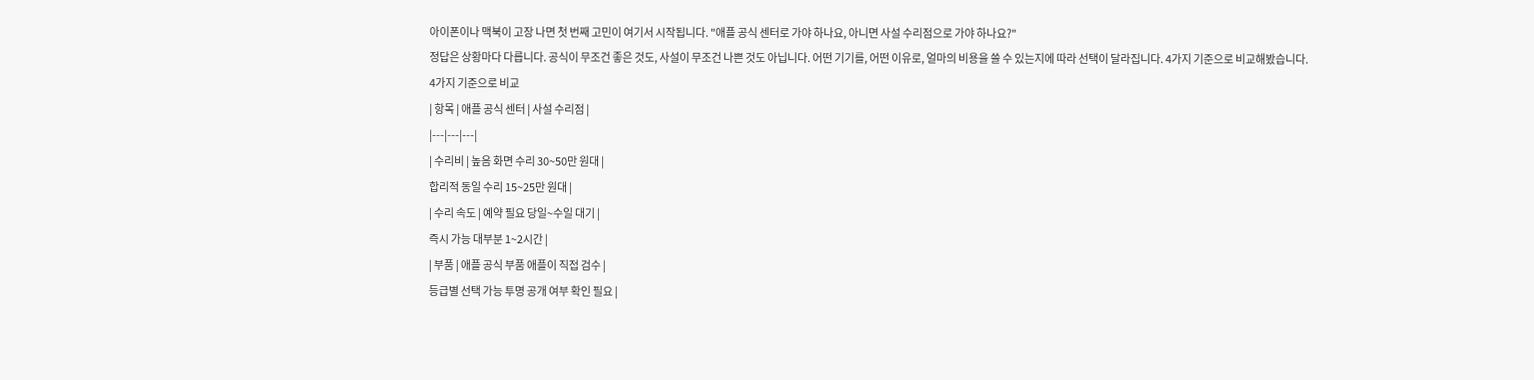아이폰이나 맥북이 고장 나면 첫 번째 고민이 여기서 시작됩니다. "애플 공식 센터로 가야 하나요, 아니면 사설 수리점으로 가야 하나요?"
정답은 상황마다 다릅니다. 공식이 무조건 좋은 것도, 사설이 무조건 나쁜 것도 아닙니다. 어떤 기기를, 어떤 이유로, 얼마의 비용을 쓸 수 있는지에 따라 선택이 달라집니다. 4가지 기준으로 비교해봤습니다.
4가지 기준으로 비교
| 항목 | 애플 공식 센터 | 사설 수리점 |
|---|---|---|
| 수리비 | 높음 화면 수리 30~50만 원대 |
합리적 동일 수리 15~25만 원대 |
| 수리 속도 | 예약 필요 당일~수일 대기 |
즉시 가능 대부분 1~2시간 |
| 부품 | 애플 공식 부품 애플이 직접 검수 |
등급별 선택 가능 투명 공개 여부 확인 필요 |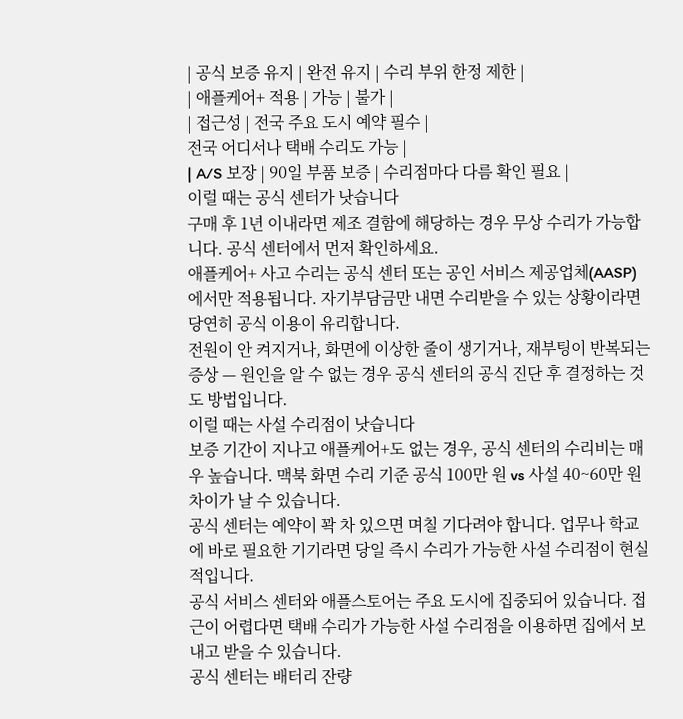| 공식 보증 유지 | 완전 유지 | 수리 부위 한정 제한 |
| 애플케어+ 적용 | 가능 | 불가 |
| 접근성 | 전국 주요 도시 예약 필수 |
전국 어디서나 택배 수리도 가능 |
| A/S 보장 | 90일 부품 보증 | 수리점마다 다름 확인 필요 |
이럴 때는 공식 센터가 낫습니다
구매 후 1년 이내라면 제조 결함에 해당하는 경우 무상 수리가 가능합니다. 공식 센터에서 먼저 확인하세요.
애플케어+ 사고 수리는 공식 센터 또는 공인 서비스 제공업체(AASP)에서만 적용됩니다. 자기부담금만 내면 수리받을 수 있는 상황이라면 당연히 공식 이용이 유리합니다.
전원이 안 켜지거나, 화면에 이상한 줄이 생기거나, 재부팅이 반복되는 증상 — 원인을 알 수 없는 경우 공식 센터의 공식 진단 후 결정하는 것도 방법입니다.
이럴 때는 사설 수리점이 낫습니다
보증 기간이 지나고 애플케어+도 없는 경우, 공식 센터의 수리비는 매우 높습니다. 맥북 화면 수리 기준 공식 100만 원 vs 사설 40~60만 원 차이가 날 수 있습니다.
공식 센터는 예약이 꽉 차 있으면 며칠 기다려야 합니다. 업무나 학교에 바로 필요한 기기라면 당일 즉시 수리가 가능한 사설 수리점이 현실적입니다.
공식 서비스 센터와 애플스토어는 주요 도시에 집중되어 있습니다. 접근이 어렵다면 택배 수리가 가능한 사설 수리점을 이용하면 집에서 보내고 받을 수 있습니다.
공식 센터는 배터리 잔량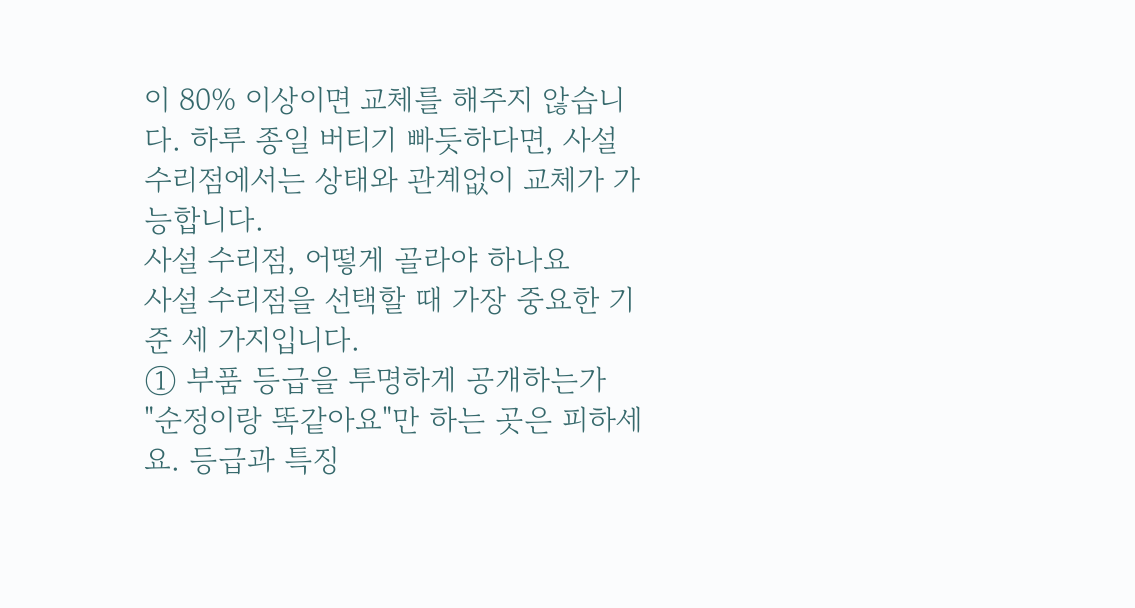이 80% 이상이면 교체를 해주지 않습니다. 하루 종일 버티기 빠듯하다면, 사설 수리점에서는 상태와 관계없이 교체가 가능합니다.
사설 수리점, 어떻게 골라야 하나요
사설 수리점을 선택할 때 가장 중요한 기준 세 가지입니다.
① 부품 등급을 투명하게 공개하는가
"순정이랑 똑같아요"만 하는 곳은 피하세요. 등급과 특징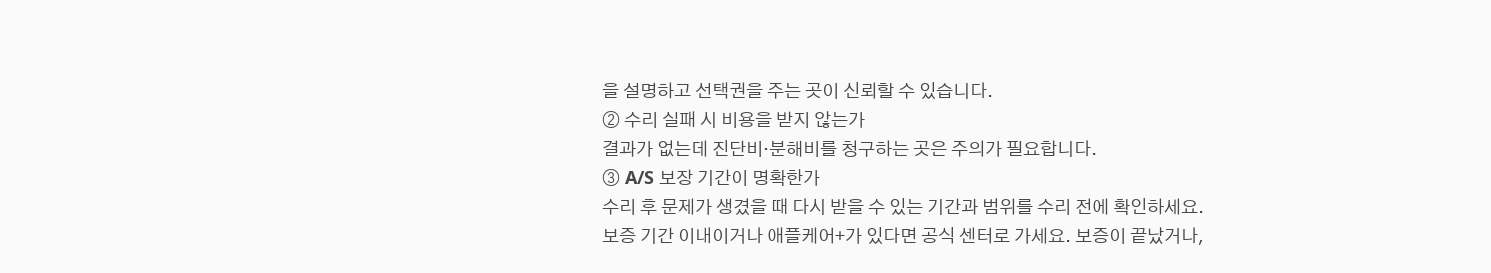을 설명하고 선택권을 주는 곳이 신뢰할 수 있습니다.
② 수리 실패 시 비용을 받지 않는가
결과가 없는데 진단비·분해비를 청구하는 곳은 주의가 필요합니다.
③ A/S 보장 기간이 명확한가
수리 후 문제가 생겼을 때 다시 받을 수 있는 기간과 범위를 수리 전에 확인하세요.
보증 기간 이내이거나 애플케어+가 있다면 공식 센터로 가세요. 보증이 끝났거나,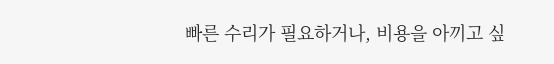빠른 수리가 필요하거나, 비용을 아끼고 싶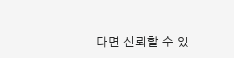다면 신뢰할 수 있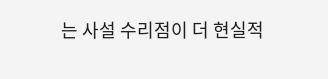는 사설 수리점이 더 현실적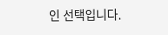인 선택입니다.